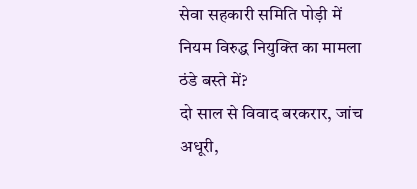सेवा सहकारी समिति पोड़ी में नियम विरुद्ध नियुक्ति का मामला ठंडे बस्ते में?
दो साल से विवाद बरकरार, जांच अधूरी,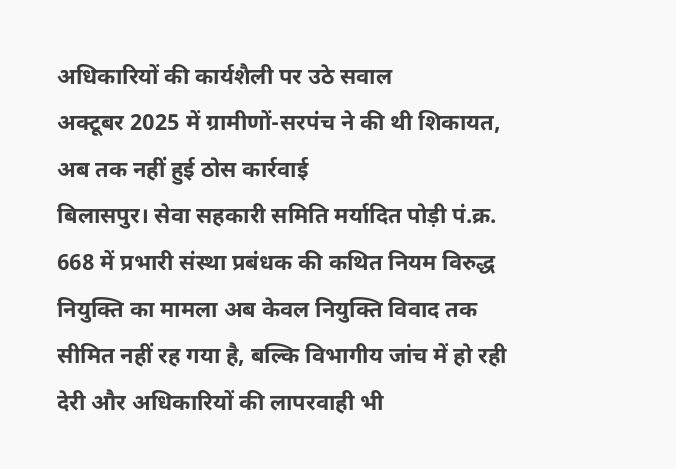अधिकारियों की कार्यशैली पर उठे सवाल
अक्टूबर 2025 में ग्रामीणों-सरपंच ने की थी शिकायत, अब तक नहीं हुई ठोस कार्रवाई
बिलासपुर। सेवा सहकारी समिति मर्यादित पोड़ी पं.क्र. 668 में प्रभारी संस्था प्रबंधक की कथित नियम विरुद्ध नियुक्ति का मामला अब केवल नियुक्ति विवाद तक सीमित नहीं रह गया है, बल्कि विभागीय जांच में हो रही देरी और अधिकारियों की लापरवाही भी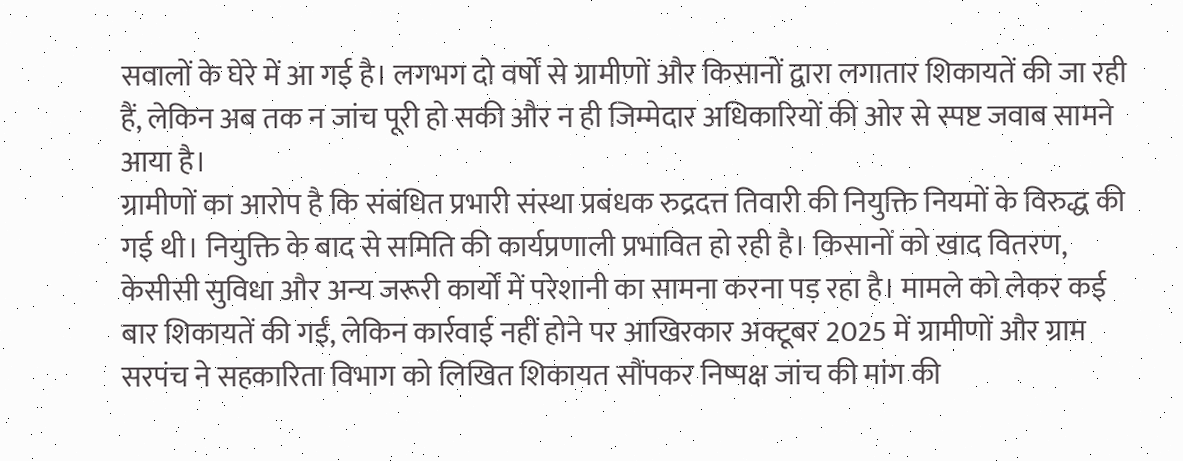सवालों के घेरे में आ गई है। लगभग दो वर्षों से ग्रामीणों और किसानों द्वारा लगातार शिकायतें की जा रही हैं, लेकिन अब तक न जांच पूरी हो सकी और न ही जिम्मेदार अधिकारियों की ओर से स्पष्ट जवाब सामने आया है।
ग्रामीणों का आरोप है कि संबंधित प्रभारी संस्था प्रबंधक रुद्रदत्त तिवारी की नियुक्ति नियमों के विरुद्ध की गई थी। नियुक्ति के बाद से समिति की कार्यप्रणाली प्रभावित हो रही है। किसानों को खाद वितरण, केसीसी सुविधा और अन्य जरूरी कार्यों में परेशानी का सामना करना पड़ रहा है। मामले को लेकर कई बार शिकायतें की गईं, लेकिन कार्रवाई नहीं होने पर आखिरकार अक्टूबर 2025 में ग्रामीणों और ग्राम सरपंच ने सहकारिता विभाग को लिखित शिकायत सौंपकर निष्पक्ष जांच की मांग की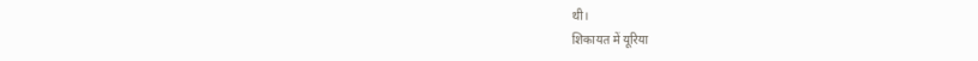थी।
शिकायत में यूरिया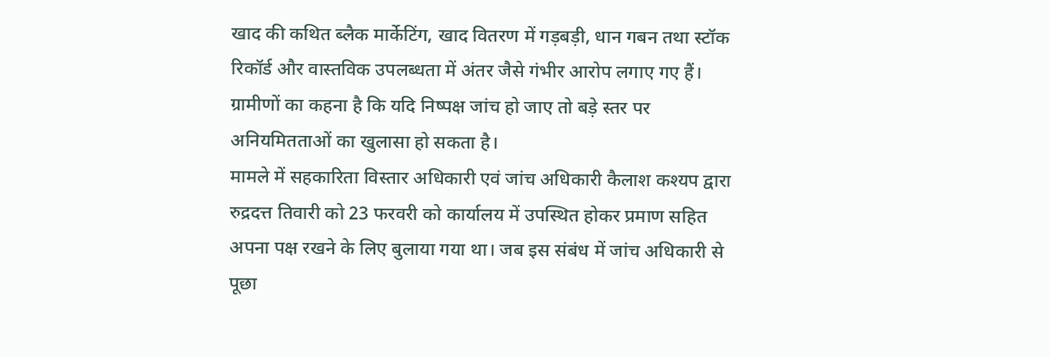खाद की कथित ब्लैक मार्केटिंग, खाद वितरण में गड़बड़ी, धान गबन तथा स्टॉक रिकॉर्ड और वास्तविक उपलब्धता में अंतर जैसे गंभीर आरोप लगाए गए हैं। ग्रामीणों का कहना है कि यदि निष्पक्ष जांच हो जाए तो बड़े स्तर पर अनियमितताओं का खुलासा हो सकता है।
मामले में सहकारिता विस्तार अधिकारी एवं जांच अधिकारी कैलाश कश्यप द्वारा रुद्रदत्त तिवारी को 23 फरवरी को कार्यालय में उपस्थित होकर प्रमाण सहित अपना पक्ष रखने के लिए बुलाया गया था। जब इस संबंध में जांच अधिकारी से पूछा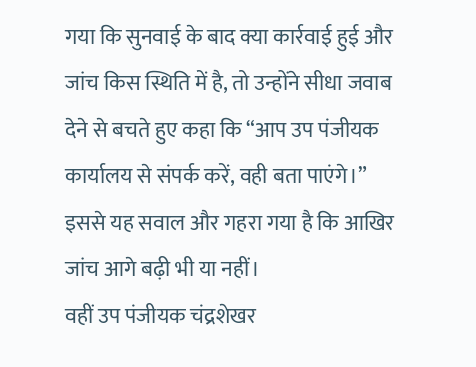गया कि सुनवाई के बाद क्या कार्रवाई हुई और जांच किस स्थिति में है, तो उन्होंने सीधा जवाब देने से बचते हुए कहा कि “आप उप पंजीयक कार्यालय से संपर्क करें, वही बता पाएंगे।” इससे यह सवाल और गहरा गया है कि आखिर जांच आगे बढ़ी भी या नहीं।
वहीं उप पंजीयक चंद्रशेखर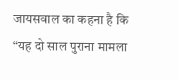जायसवाल का कहना है कि “यह दो साल पुराना मामला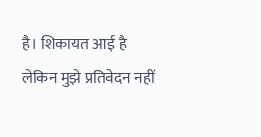है। शिकायत आई है लेकिन मुझे प्रतिवेदन नहीं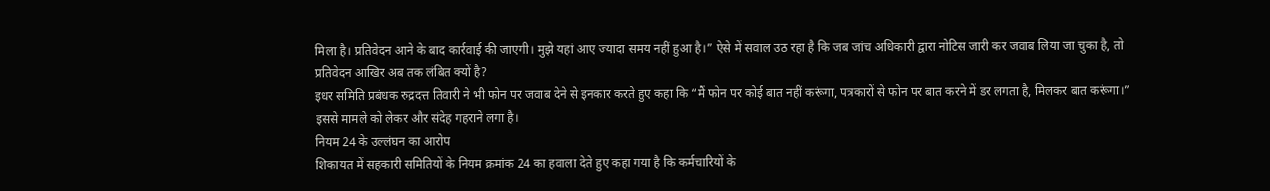मिला है। प्रतिवेदन आने के बाद कार्रवाई की जाएगी। मुझे यहां आए ज्यादा समय नहीं हुआ है।” ऐसे में सवाल उठ रहा है कि जब जांच अधिकारी द्वारा नोटिस जारी कर जवाब लिया जा चुका है, तो प्रतिवेदन आखिर अब तक लंबित क्यों है?
इधर समिति प्रबंधक रुद्रदत्त तिवारी ने भी फोन पर जवाब देने से इनकार करते हुए कहा कि “मैं फोन पर कोई बात नहीं करूंगा, पत्रकारों से फोन पर बात करने में डर लगता है, मिलकर बात करूंगा।” इससे मामले को लेकर और संदेह गहराने लगा है।
नियम 24 के उल्लंघन का आरोप
शिकायत में सहकारी समितियों के नियम क्रमांक 24 का हवाला देते हुए कहा गया है कि कर्मचारियों के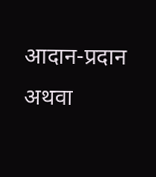आदान-प्रदान अथवा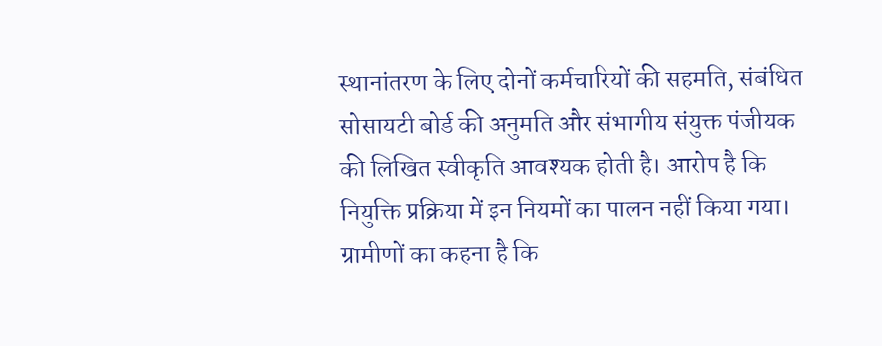स्थानांतरण के लिए दोनों कर्मचारियों की सहमति, संबंधित सोसायटी बोर्ड की अनुमति और संभागीय संयुक्त पंजीयक की लिखित स्वीकृति आवश्यक होती है। आरोप है कि नियुक्ति प्रक्रिया में इन नियमों का पालन नहीं किया गया।
ग्रामीणों का कहना है कि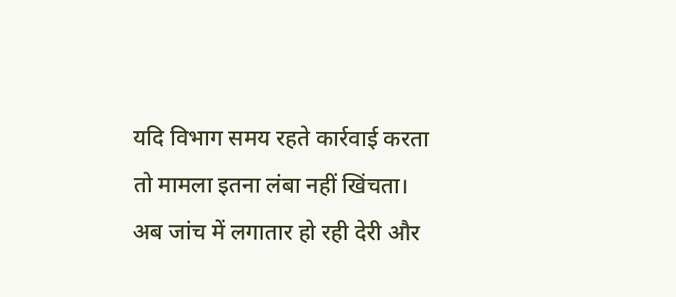यदि विभाग समय रहते कार्रवाई करता तो मामला इतना लंबा नहीं खिंचता। अब जांच में लगातार हो रही देरी और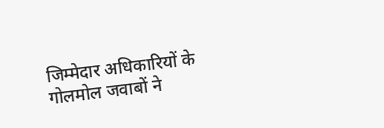जिम्मेदार अधिकारियों के गोलमोल जवाबों ने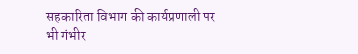सहकारिता विभाग की कार्यप्रणाली पर भी गंभीर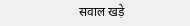सवाल खड़े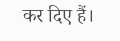कर दिए हैं।